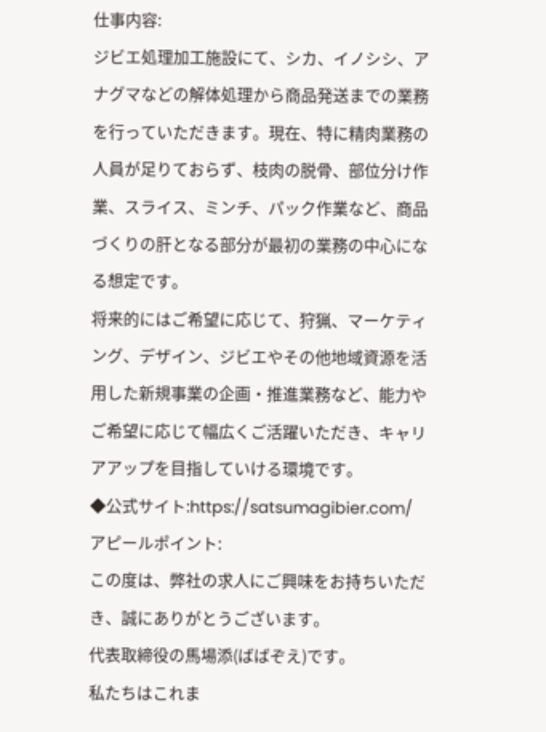仕事内容:
ジビエ処理加工施設にて、シカ、イノシシ、アナグマなどの解体処理から商品発送までの業務を行っていただきます。現在、特に精肉業務の人員が足りておらず、枝肉の脱骨、部位分け作業、スライス、ミンチ、パック作業など、商品づくりの肝となる部分が最初の業務の中心になる想定です。
将来的にはご希望に応じて、狩猟、マーケティング、デザイン、ジビエやその他地域資源を活用した新規事業の企画・推進業務など、能力やご希望に応じて幅広くご活躍いただき、キャリアアップを目指していける環境です。
◆公式サイト:https://satsumagibier.com/
アピールポイント:
この度は、弊社の求人にご興味をお持ちいただき、誠にありがとうございます。
代表取締役の馬場添(ばばぞえ)です。
私たちはこれま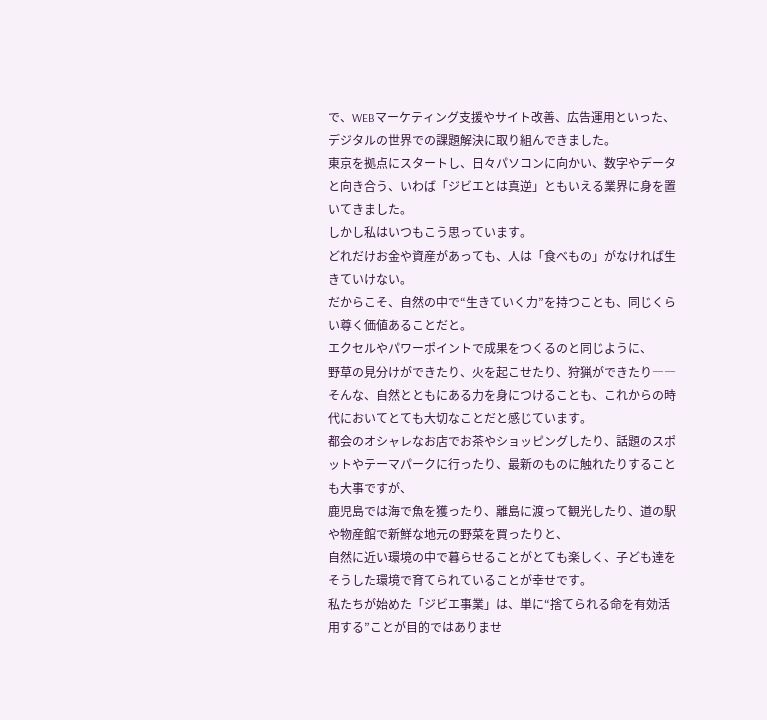で、WEBマーケティング支援やサイト改善、広告運用といった、デジタルの世界での課題解決に取り組んできました。
東京を拠点にスタートし、日々パソコンに向かい、数字やデータと向き合う、いわば「ジビエとは真逆」ともいえる業界に身を置いてきました。
しかし私はいつもこう思っています。
どれだけお金や資産があっても、人は「食べもの」がなければ生きていけない。
だからこそ、自然の中で“生きていく力”を持つことも、同じくらい尊く価値あることだと。
エクセルやパワーポイントで成果をつくるのと同じように、
野草の見分けができたり、火を起こせたり、狩猟ができたり――
そんな、自然とともにある力を身につけることも、これからの時代においてとても大切なことだと感じています。
都会のオシャレなお店でお茶やショッピングしたり、話題のスポットやテーマパークに行ったり、最新のものに触れたりすることも大事ですが、
鹿児島では海で魚を獲ったり、離島に渡って観光したり、道の駅や物産館で新鮮な地元の野菜を買ったりと、
自然に近い環境の中で暮らせることがとても楽しく、子ども達をそうした環境で育てられていることが幸せです。
私たちが始めた「ジビエ事業」は、単に“捨てられる命を有効活用する”ことが目的ではありませ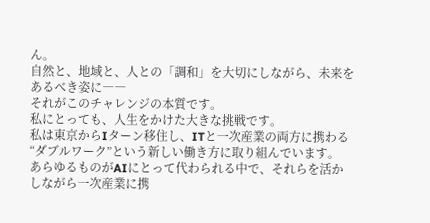ん。
自然と、地域と、人との「調和」を大切にしながら、未来をあるべき姿に――
それがこのチャレンジの本質です。
私にとっても、人生をかけた大きな挑戦です。
私は東京からIターン移住し、ITと一次産業の両方に携わる“ダブルワーク”という新しい働き方に取り組んでいます。
あらゆるものがAIにとって代わられる中で、それらを活かしながら一次産業に携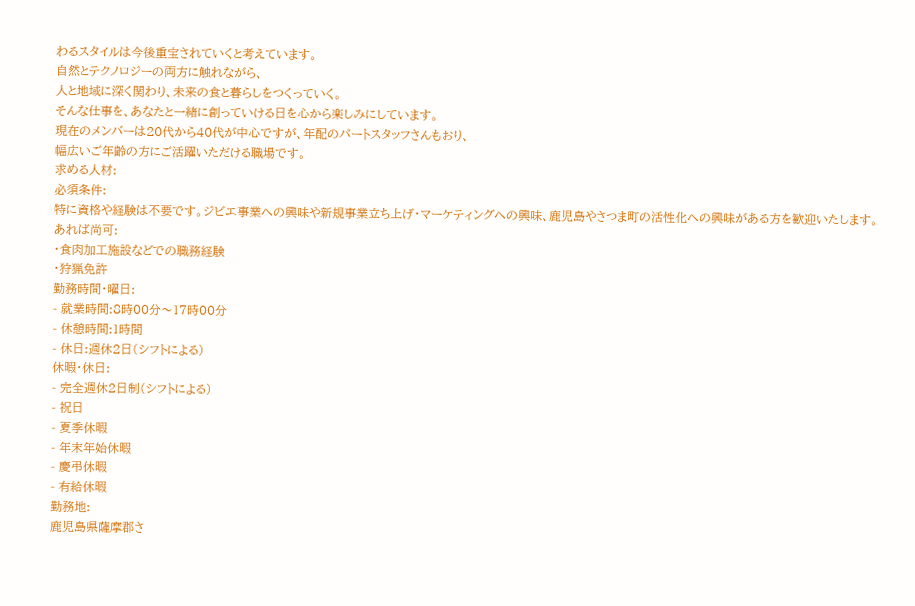わるスタイルは今後重宝されていくと考えています。
自然とテクノロジーの両方に触れながら、
人と地域に深く関わり、未来の食と暮らしをつくっていく。
そんな仕事を、あなたと一緒に創っていける日を心から楽しみにしています。
現在のメンバーは20代から40代が中心ですが、年配のパートスタッフさんもおり、
幅広いご年齢の方にご活躍いただける職場です。
求める人材:
必須条件:
特に資格や経験は不要です。ジビエ事業への興味や新規事業立ち上げ・マーケティングへの興味、鹿児島やさつま町の活性化への興味がある方を歓迎いたします。
あれば尚可:
・食肉加工施設などでの職務経験
・狩猟免許
勤務時間・曜日:
- 就業時間:8時00分〜17時00分
- 休憩時間:1時間
- 休日:週休2日(シフトによる)
休暇・休日:
- 完全週休2日制(シフトによる)
- 祝日
- 夏季休暇
- 年末年始休暇
- 慶弔休暇
- 有給休暇
勤務地:
鹿児島県薩摩郡さ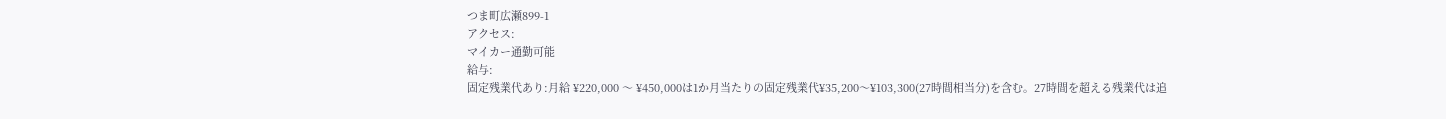つま町広瀬899-1
アクセス:
マイカー通勤可能
給与:
固定残業代あり:月給 ¥220,000 〜 ¥450,000は1か月当たりの固定残業代¥35,200〜¥103,300(27時間相当分)を含む。27時間を超える残業代は追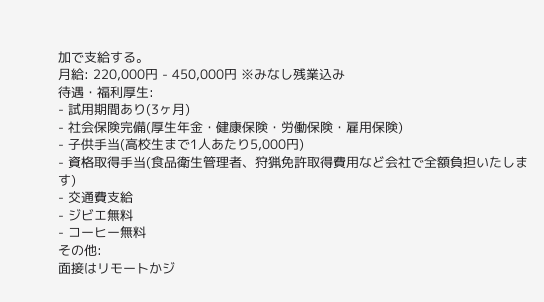加で支給する。
月給: 220,000円 - 450,000円 ※みなし残業込み
待遇・福利厚生:
- 試用期間あり(3ヶ月)
- 社会保険完備(厚生年金・健康保険・労働保険・雇用保険)
- 子供手当(高校生まで1人あたり5,000円)
- 資格取得手当(食品衛生管理者、狩猟免許取得費用など会社で全額負担いたします)
- 交通費支給
- ジビエ無料
- コーヒー無料
その他:
面接はリモートかジ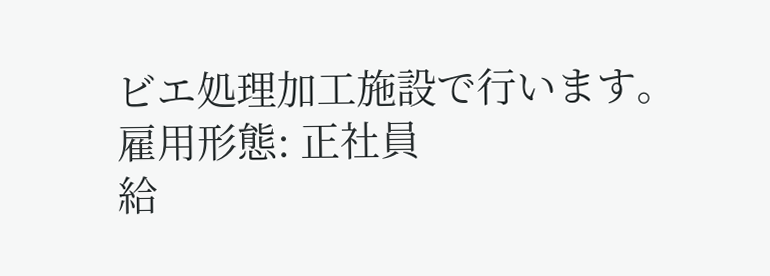ビエ処理加工施設で行います。
雇用形態: 正社員
給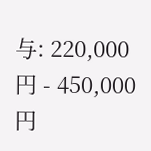与: 220,000円 - 450,000円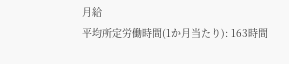月給
平均所定労働時間(1か月当たり): 163時間